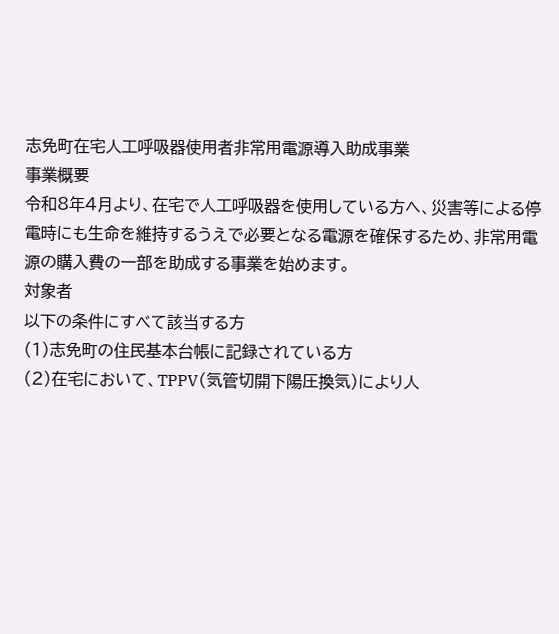志免町在宅人工呼吸器使用者非常用電源導入助成事業
事業概要
令和8年4月より、在宅で人工呼吸器を使用している方へ、災害等による停電時にも生命を維持するうえで必要となる電源を確保するため、非常用電源の購入費の一部を助成する事業を始めます。
対象者
以下の条件にすべて該当する方
(1)志免町の住民基本台帳に記録されている方
(2)在宅において、TPPV(気管切開下陽圧換気)により人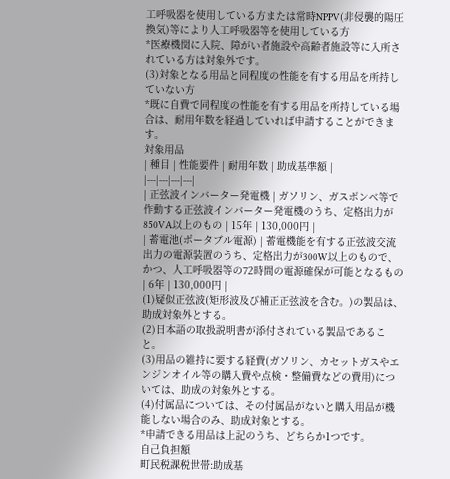工呼吸器を使用している方または常時NPPV(非侵襲的陽圧換気)等により人工呼吸器等を使用している方
*医療機関に入院、障がい者施設や高齢者施設等に入所されている方は対象外です。
(3)対象となる用品と同程度の性能を有する用品を所持していない方
*既に自費で同程度の性能を有する用品を所持している場合は、耐用年数を経過していれば申請することができます。
対象用品
| 種目 | 性能要件 | 耐用年数 | 助成基準額 |
|---|---|---|---|
| 正弦波インバーター発電機 | ガソリン、ガスボンベ等で作動する正弦波インバーター発電機のうち、定格出力が850VA以上のもの | 15年 | 130,000円 |
| 蓄電池(ポータブル電源) | 蓄電機能を有する正弦波交流出力の電源装置のうち、定格出力が300W以上のもので、かつ、人工呼吸器等の72時間の電源確保が可能となるもの | 6年 | 130,000円 |
(1)疑似正弦波(矩形波及び補正正弦波を含む。)の製品は、助成対象外とする。
(2)日本語の取扱説明書が添付されている製品であること。
(3)用品の維持に要する経費(ガソリン、カセットガスやエンジンオイル等の購入費や点検・整備費などの費用)については、助成の対象外とする。
(4)付属品については、その付属品がないと購入用品が機能しない場合のみ、助成対象とする。
*申請できる用品は上記のうち、どちらか1つです。
自己負担額
町民税課税世帯:助成基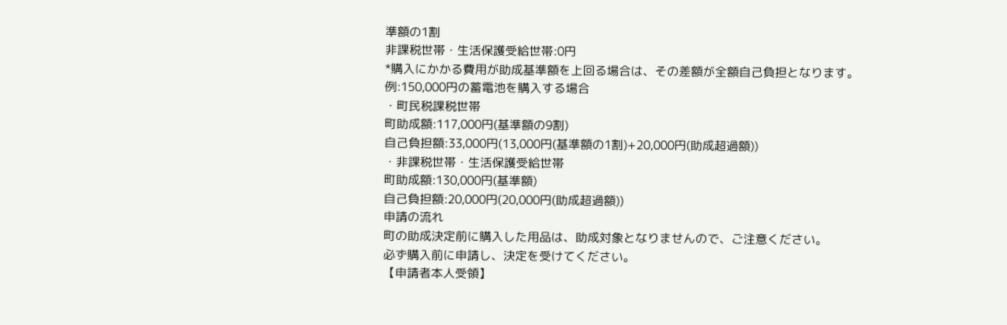準額の1割
非課税世帯・生活保護受給世帯:0円
*購入にかかる費用が助成基準額を上回る場合は、その差額が全額自己負担となります。
例:150,000円の蓄電池を購入する場合
・町民税課税世帯
町助成額:117,000円(基準額の9割)
自己負担額:33,000円(13,000円(基準額の1割)+20,000円(助成超過額))
・非課税世帯・生活保護受給世帯
町助成額:130,000円(基準額)
自己負担額:20,000円(20,000円(助成超過額))
申請の流れ
町の助成決定前に購入した用品は、助成対象となりませんので、ご注意ください。
必ず購入前に申請し、決定を受けてください。
【申請者本人受領】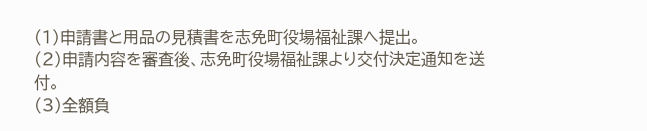(1)申請書と用品の見積書を志免町役場福祉課へ提出。
(2)申請内容を審査後、志免町役場福祉課より交付決定通知を送付。
(3)全額負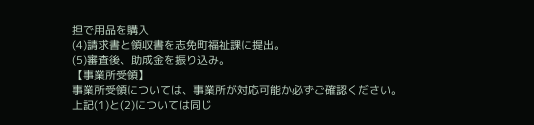担で用品を購入
(4)請求書と領収書を志免町福祉課に提出。
(5)審査後、助成金を振り込み。
【事業所受領】
事業所受領については、事業所が対応可能か必ずご確認ください。
上記(1)と(2)については同じ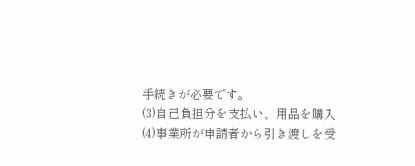手続きが必要です。
(3)自己負担分を支払い、用品を購入
(4)事業所が申請者から引き渡しを受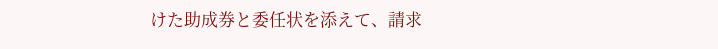けた助成券と委任状を添えて、請求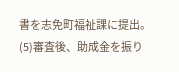書を志免町福祉課に提出。
(5)審査後、助成金を振り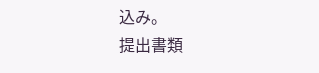込み。
提出書類